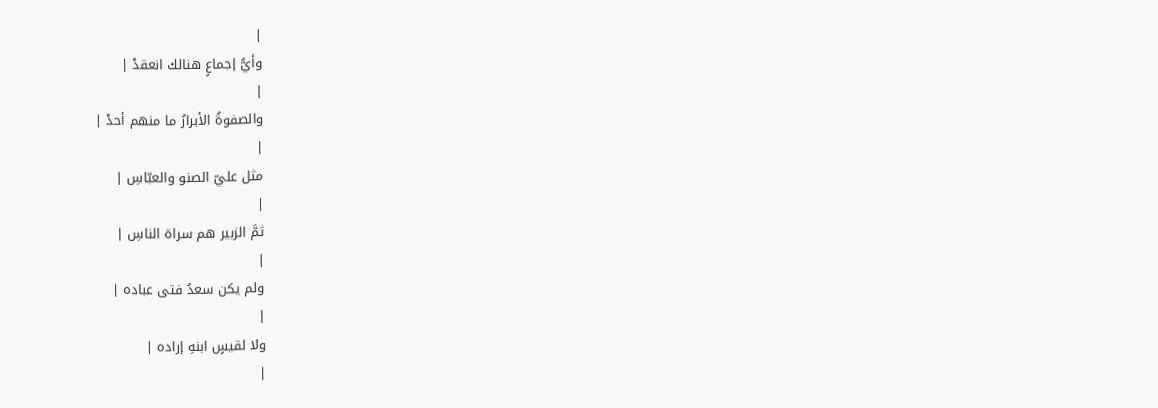|
وأيُّ إجماعٍ هنالك انعقدْ |
|
والصفوةُ الأبرارُ ما منهم أحدْ |
|
مثل عليّ الصنو والعبّاسِ |
|
ثمَّ الزبير هم سراة الناسِ |
|
ولم يكن سعدُ فتى عباده |
|
ولا لقيسٍ ابنهِ إراده |
|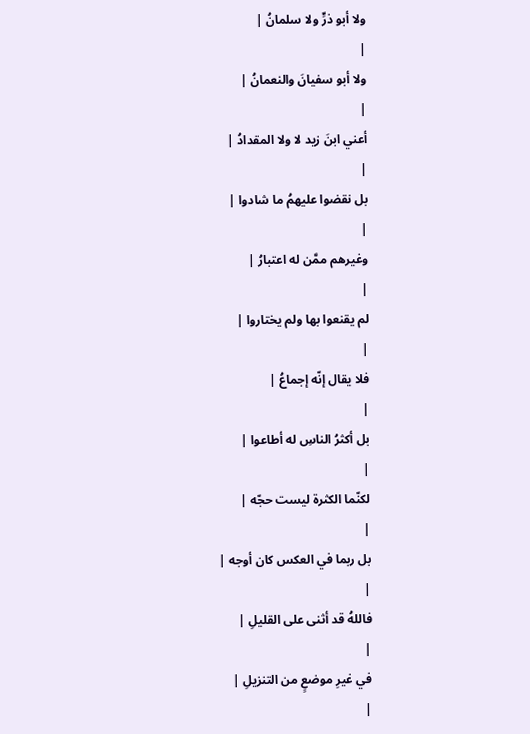ولا أبو ذرٍّ ولا سلمانُ |
|
ولا أبو سفيانَ والنعمانُ |
|
أعني ابنَ زيد لا ولا المقدادُ |
|
بل نقضوا عليهمُ ما شادوا |
|
وغيرهم ممَّن له اعتبارُ |
|
لم يقنعوا بها ولم يختاروا |
|
فلا يقال إنّه إجماعُ |
|
بل أكثرُ الناسِ له أطاعوا |
|
لكنّما الكثرة ليست حجّه |
|
بل ربما في العكس كان أوجه |
|
فاللهُ قد أثنى على القليلِ |
|
في غيرِ موضعٍ من التنزيلِ |
|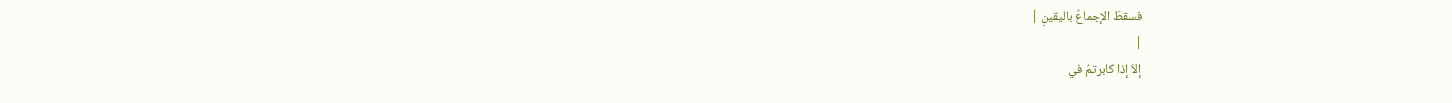فسقطَ الإجماعُ باليقينِ |
|
إلاّ إذا كابرتمُ في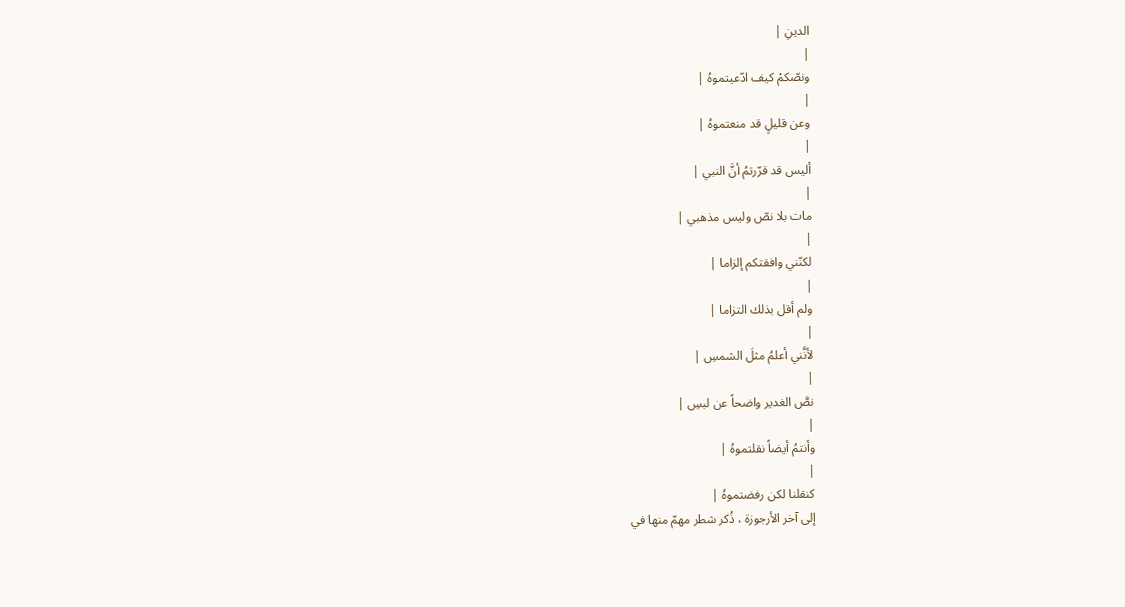الدينِ |
|
ونصّكمْ كيف ادّعيتموهُ |
|
وعن قليلٍ قد منعتموهُ |
|
أليس قد قرّرتمُ أنَّ النبي |
|
مات بلا نصّ وليس مذهبي |
|
لكنّني وافقتكم إلزاما |
|
ولم أقل بذلك التزاما |
|
لأنَّني أعلمُ مثلَ الشمسِ |
|
نصَّ الغدير واضحاً عن لبسِ |
|
وأنتمُ أيضاً نقلتموهُ |
|
كنقلنا لكن رفضتموهُ |
إلى آخر الأرجوزة ، ذُكر شطر مهمّ منها في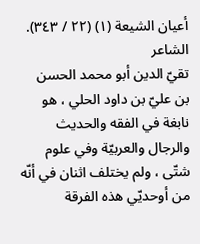أعيان الشيعة (١) (٢٢ / ٣٤٣).
الشاعر
تقيّ الدين أبو محمد الحسن بن عليّ بن داود الحلي ، هو نابغة في الفقه والحديث والرجال والعربيّة وفي علوم شتّى ، ولم يختلف اثنان في أنّه من أوحديّي هذه الفرقة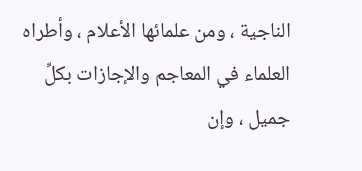الناجية ، ومن علمائها الأعلام ، وأطراه العلماء في المعاجم والإجازات بكلِّ جميل ، وإن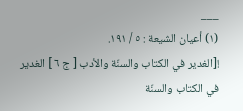___
(١) أعيان الشيعة : ٥ / ١٩١.
![الغدير في الكتاب والسنّة والأدب [ ج ٦ ] الغدير في الكتاب والسنّة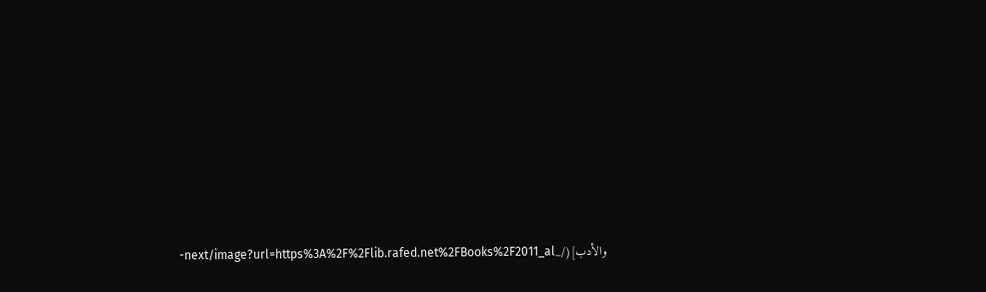والأدب](/_next/image?url=https%3A%2F%2Flib.rafed.net%2FBooks%2F2011_al-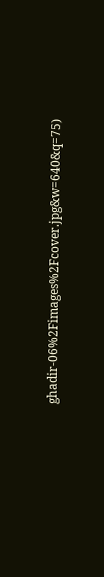ghadir-06%2Fimages%2Fcover.jpg&w=640&q=75)